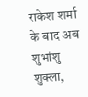राकेश शर्मा के बाद अब शुभांशु शुक्ला,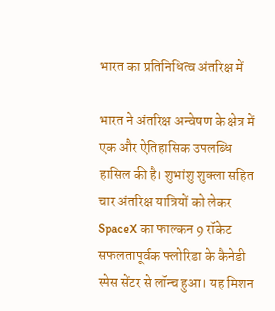भारत का प्रतिनिधित्व अंतरिक्ष में

भारत ने अंतरिक्ष अन्वेषण के क्षेत्र में एक और ऐतिहासिक उपलब्धि हासिल की है। शुभांशु शुक्ला सहित चार अंतरिक्ष यात्रियों को लेकर SpaceX का फाल्कन 9 रॉकेट सफलतापूर्वक फ्लोरिडा के कैनेडी स्पेस सेंटर से लॉन्च हुआ। यह मिशन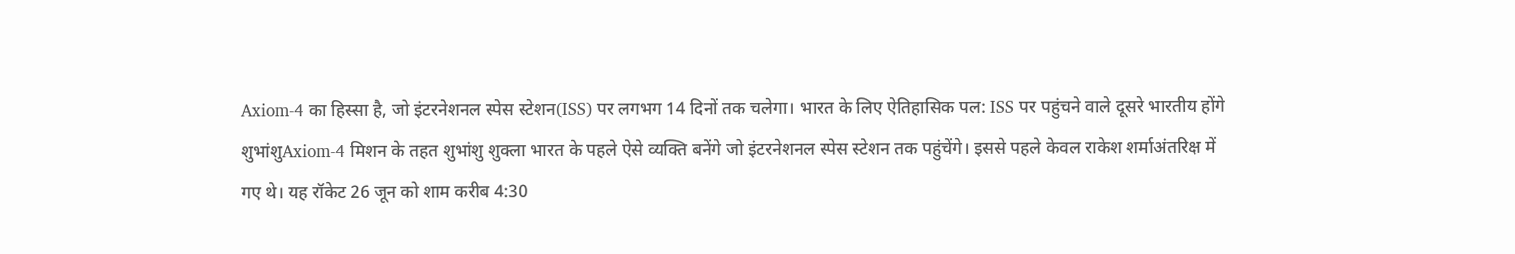Axiom-4 का हिस्सा है, जो इंटरनेशनल स्पेस स्टेशन(ISS) पर लगभग 14 दिनों तक चलेगा। भारत के लिए ऐतिहासिक पल: ISS पर पहुंचने वाले दूसरे भारतीय होंगे शुभांशुAxiom-4 मिशन के तहत शुभांशु शुक्ला भारत के पहले ऐसे व्यक्ति बनेंगे जो इंटरनेशनल स्पेस स्टेशन तक पहुंचेंगे। इससे पहले केवल राकेश शर्माअंतरिक्ष में गए थे। यह रॉकेट 26 जून को शाम करीब 4:30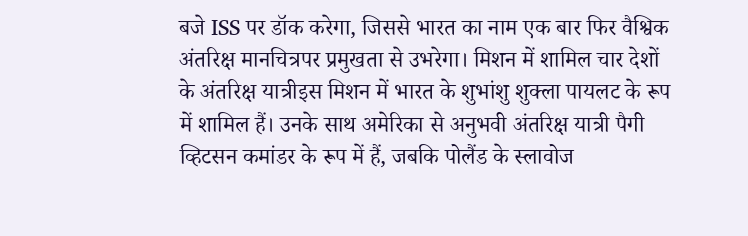बजे ISS पर डॉक करेगा, जिससे भारत का नाम एक बार फिर वैश्विक अंतरिक्ष मानचित्रपर प्रमुखता से उभरेगा। मिशन में शामिल चार देशों के अंतरिक्ष यात्रीइस मिशन में भारत के शुभांशु शुक्ला पायलट के रूप में शामिल हैं। उनके साथ अमेरिका से अनुभवी अंतरिक्ष यात्री पैगी व्हिटसन कमांडर के रूप में हैं, जबकि पोलैंड के स्लावोज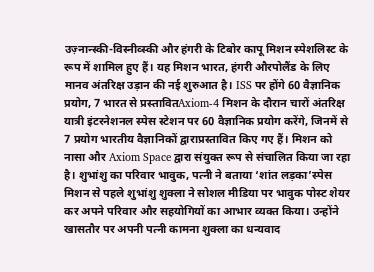उज़्नान्स्की-विस्नीव्स्की और हंगरी के टिबोर कापू मिशन स्पेशलिस्ट के रूप में शामिल हुए हैं। यह मिशन भारत, हंगरी औरपोलैंड के लिए मानव अंतरिक्ष उड़ान की नई शुरुआत है। ISS पर होंगे 60 वैज्ञानिक प्रयोग, 7 भारत से प्रस्तावितAxiom-4 मिशन के दौरान चारों अंतरिक्ष यात्री इंटरनेशनल स्पेस स्टेशन पर 60 वैज्ञानिक प्रयोग करेंगे, जिनमें से 7 प्रयोग भारतीय वैज्ञानिकों द्वाराप्रस्तावित किए गए हैं। मिशन को नासा और Axiom Space द्वारा संयुक्त रूप से संचालित किया जा रहा है। शुभांशु का परिवार भावुक, पत्नी ने बताया ‘शांत लड़का’स्पेस मिशन से पहले शुभांशु शुक्ला ने सोशल मीडिया पर भावुक पोस्ट शेयर कर अपने परिवार और सहयोगियों का आभार व्यक्त किया। उन्होंने खासतौर पर अपनी पत्नी कामना शुक्ला का धन्यवाद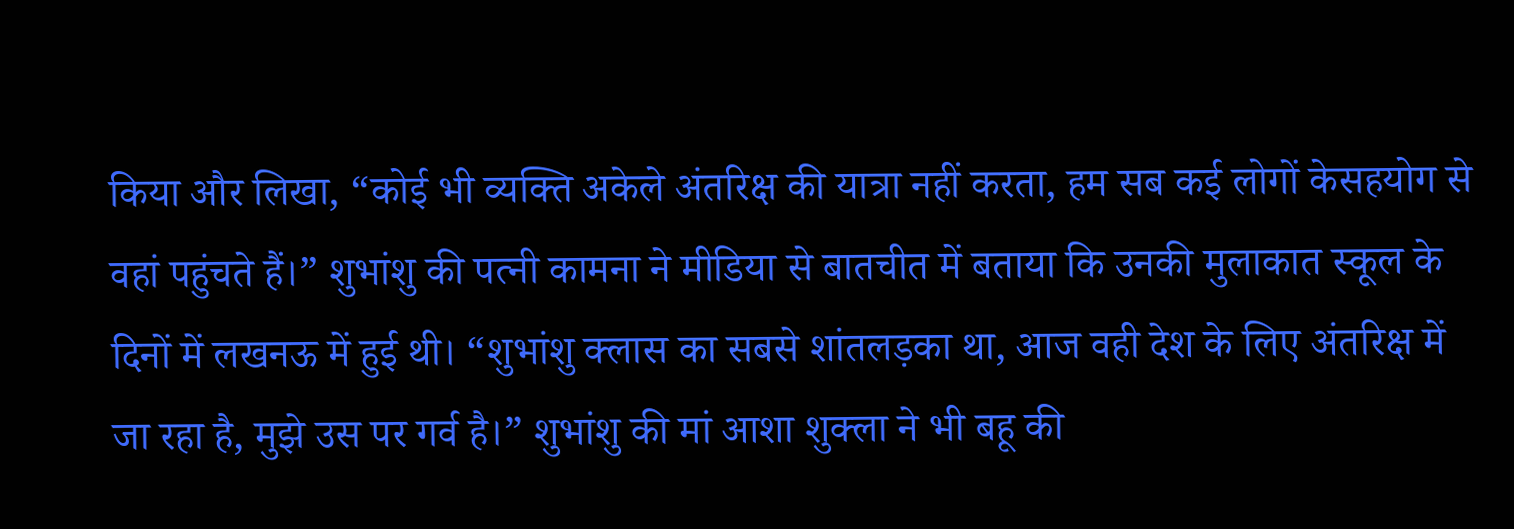किया और लिखा, “कोई भी व्यक्ति अकेले अंतरिक्ष की यात्रा नहीं करता, हम सब कई लोगों केसहयोग से वहां पहुंचते हैं।” शुभांशु की पत्नी कामना ने मीडिया से बातचीत में बताया कि उनकी मुलाकात स्कूल के दिनों में लखनऊ में हुई थी। “शुभांशु क्लास का सबसे शांतलड़का था, आज वही देश के लिए अंतरिक्ष में जा रहा है, मुझे उस पर गर्व है।” शुभांशु की मां आशा शुक्ला ने भी बहू की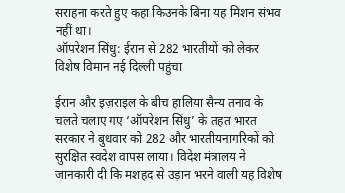सराहना करते हुए कहा किउनके बिना यह मिशन संभव नहीं था।
ऑपरेशन सिंधु: ईरान से 282 भारतीयों को लेकर विशेष विमान नई दिल्ली पहुंचा

ईरान और इज़राइल के बीच हालिया सैन्य तनाव के चलते चलाए गए ‘ऑपरेशन सिंधु’ के तहत भारत सरकार ने बुधवार को 282 और भारतीयनागरिकों को सुरक्षित स्वदेश वापस लाया। विदेश मंत्रालय ने जानकारी दी कि मशहद से उड़ान भरने वाली यह विशेष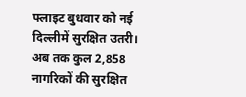फ्लाइट बुधवार को नई दिल्लीमें सुरक्षित उतरी। अब तक कुल 2,858 नागरिकों की सुरक्षित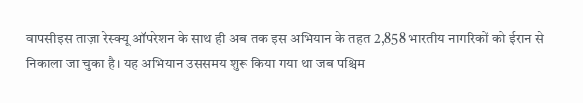वापसीइस ताज़ा रेस्क्यू ऑपरेशन के साथ ही अब तक इस अभियान के तहत 2,858 भारतीय नागरिकों को ईरान से निकाला जा चुका है। यह अभियान उससमय शुरू किया गया था जब पश्चिम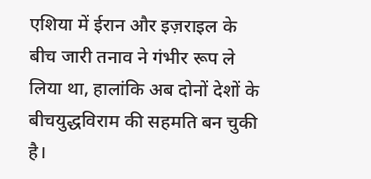एशिया में ईरान और इज़राइल के बीच जारी तनाव ने गंभीर रूप ले लिया था, हालांकि अब दोनों देशों के बीचयुद्धविराम की सहमति बन चुकी है।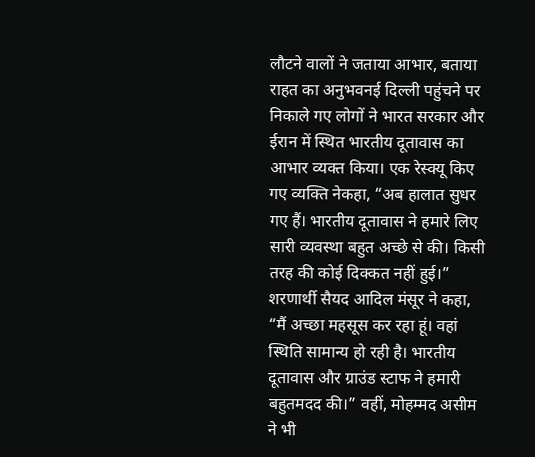लौटने वालों ने जताया आभार, बताया राहत का अनुभवनई दिल्ली पहुंचने पर निकाले गए लोगों ने भारत सरकार और ईरान में स्थित भारतीय दूतावास का आभार व्यक्त किया। एक रेस्क्यू किए गए व्यक्ति नेकहा, “अब हालात सुधर गए हैं। भारतीय दूतावास ने हमारे लिए सारी व्यवस्था बहुत अच्छे से की। किसी तरह की कोई दिक्कत नहीं हुई।” शरणार्थी सैयद आदिल मंसूर ने कहा, “मैं अच्छा महसूस कर रहा हूं। वहां स्थिति सामान्य हो रही है। भारतीय दूतावास और ग्राउंड स्टाफ ने हमारी बहुतमदद की।” वहीं, मोहम्मद असीम ने भी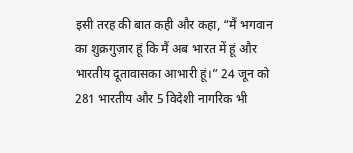इसी तरह की बात कही और कहा, “मैं भगवान का शुक्रगुज़ार हूं कि मैं अब भारत में हूं और भारतीय दूतावासका आभारी हूं।” 24 जून को 281 भारतीय और 5 विदेशी नागरिक भी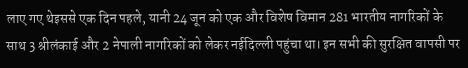लाए गए थेइससे एक दिन पहले, यानी 24 जून को एक और विशेष विमान 281 भारतीय नागरिकों के साथ 3 श्रीलंकाई और 2 नेपाली नागरिकों को लेकर नईदिल्ली पहुंचा था। इन सभी की सुरक्षित वापसी पर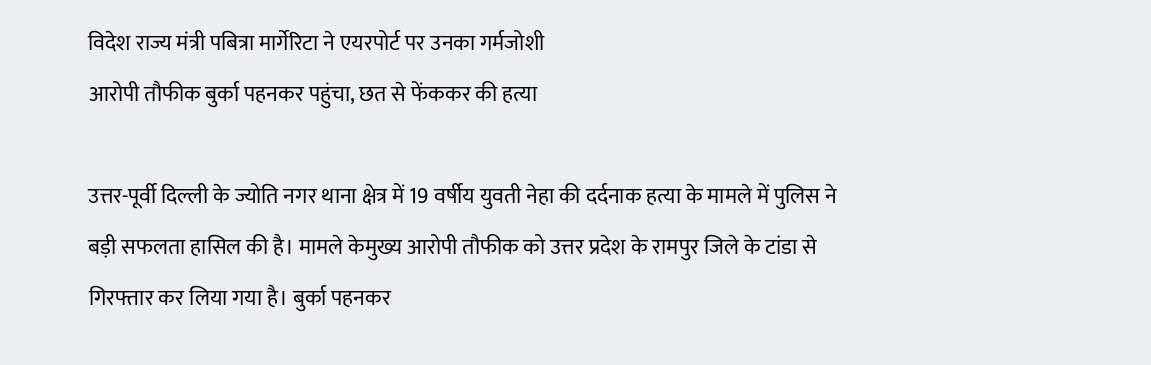विदेश राज्य मंत्री पबित्रा मार्गेरिटा ने एयरपोर्ट पर उनका गर्मजोशी
आरोपी तौफीक बुर्का पहनकर पहुंचा, छत से फेंककर की हत्या

उत्तर-पूर्वी दिल्ली के ज्योति नगर थाना क्षेत्र में 19 वर्षीय युवती नेहा की दर्दनाक हत्या के मामले में पुलिस ने बड़ी सफलता हासिल की है। मामले केमुख्य आरोपी तौफीक को उत्तर प्रदेश के रामपुर जिले के टांडा से गिरफ्तार कर लिया गया है। बुर्का पहनकर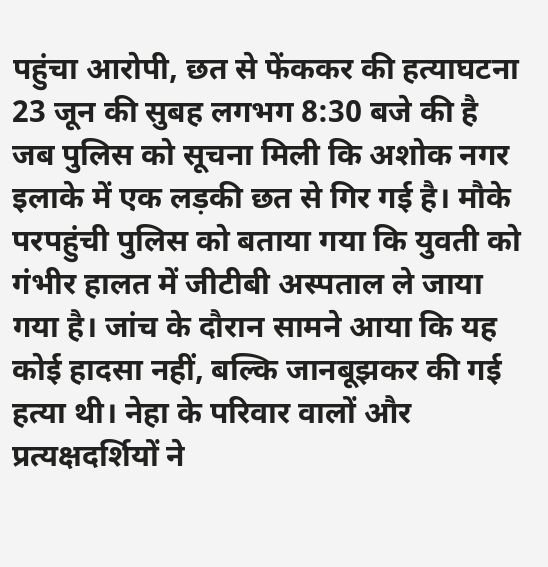पहुंचा आरोपी, छत से फेंककर की हत्याघटना 23 जून की सुबह लगभग 8:30 बजे की है जब पुलिस को सूचना मिली कि अशोक नगर इलाके में एक लड़की छत से गिर गई है। मौके परपहुंची पुलिस को बताया गया कि युवती को गंभीर हालत में जीटीबी अस्पताल ले जाया गया है। जांच के दौरान सामने आया कि यह कोई हादसा नहीं, बल्कि जानबूझकर की गई हत्या थी। नेहा के परिवार वालों और प्रत्यक्षदर्शियों ने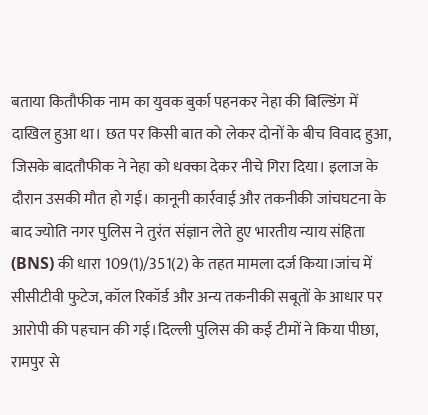बताया कितौफीक नाम का युवक बुर्का पहनकर नेहा की बिल्डिंग में दाखिल हुआ था। छत पर किसी बात को लेकर दोनों के बीच विवाद हुआ, जिसके बादतौफीक ने नेहा को धक्का देकर नीचे गिरा दिया। इलाज के दौरान उसकी मौत हो गई। कानूनी कार्रवाई और तकनीकी जांचघटना के बाद ज्योति नगर पुलिस ने तुरंत संज्ञान लेते हुए भारतीय न्याय संहिता (BNS) की धारा 109(1)/351(2) के तहत मामला दर्ज किया।जांच में सीसीटीवी फुटेज, कॉल रिकॉर्ड और अन्य तकनीकी सबूतों के आधार पर आरोपी की पहचान की गई।दिल्ली पुलिस की कई टीमों ने किया पीछा, रामपुर से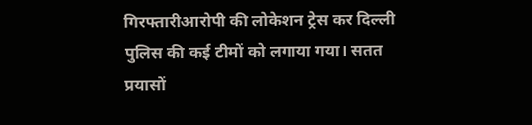गिरफ्तारीआरोपी की लोकेशन ट्रेस कर दिल्ली पुलिस की कई टीमों को लगाया गया। सतत प्रयासों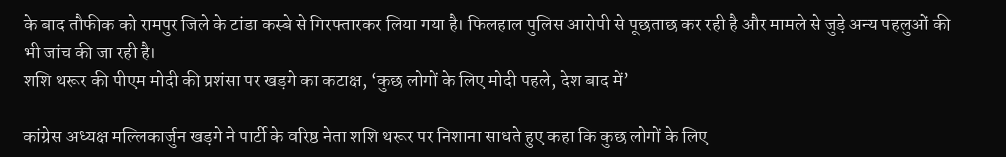के बाद तौफीक को रामपुर जिले के टांडा कस्बे से गिरफ्तारकर लिया गया है। फिलहाल पुलिस आरोपी से पूछताछ कर रही है और मामले से जुड़े अन्य पहलुओं की भी जांच की जा रही है।
शशि थरूर की पीएम मोदी की प्रशंसा पर खड़गे का कटाक्ष, ‘कुछ लोगों के लिए मोदी पहले, देश बाद में’

कांग्रेस अध्यक्ष मल्लिकार्जुन खड़गे ने पार्टी के वरिष्ठ नेता शशि थरूर पर निशाना साधते हुए कहा कि कुछ लोगों के लिए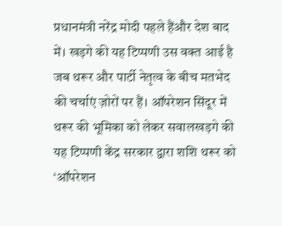प्रधानमंत्री नरेंद्र मोदी पहले हैंऔर देश बाद में। खड़गे की यह टिप्पणी उस वक्त आई है जब थरूर और पार्टी नेतृत्व के बीच मतभेद की चर्चाएं ज़ोरों पर हैं। ऑपरेशन सिंदूर में थरूर की भूमिका को लेकर सवालखड़गे की यह टिप्पणी केंद्र सरकार द्वारा शशि थरूर को ‘ऑपरेशन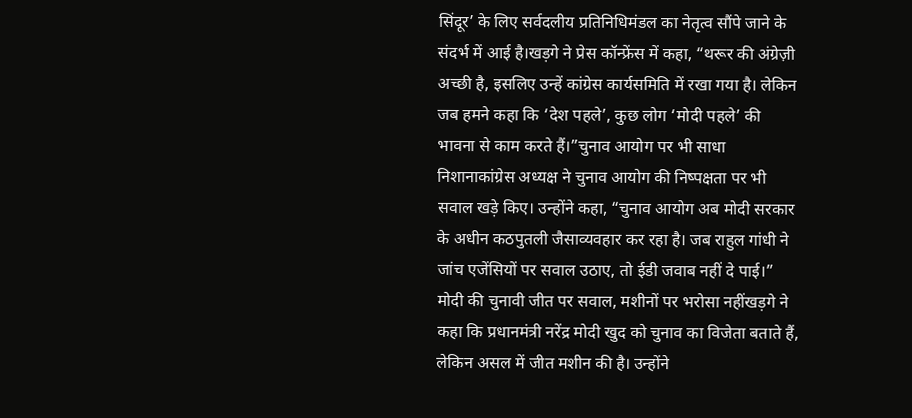सिंदूर’ के लिए सर्वदलीय प्रतिनिधिमंडल का नेतृत्व सौंपे जाने के संदर्भ में आई है।खड़गे ने प्रेस कॉन्फ्रेंस में कहा, “थरूर की अंग्रेज़ी अच्छी है, इसलिए उन्हें कांग्रेस कार्यसमिति में रखा गया है। लेकिन जब हमने कहा कि ‘देश पहले’, कुछ लोग ‘मोदी पहले’ की भावना से काम करते हैं।”चुनाव आयोग पर भी साधा निशानाकांग्रेस अध्यक्ष ने चुनाव आयोग की निष्पक्षता पर भी सवाल खड़े किए। उन्होंने कहा, “चुनाव आयोग अब मोदी सरकार के अधीन कठपुतली जैसाव्यवहार कर रहा है। जब राहुल गांधी ने जांच एजेंसियों पर सवाल उठाए, तो ईडी जवाब नहीं दे पाई।” मोदी की चुनावी जीत पर सवाल, मशीनों पर भरोसा नहींखड़गे ने कहा कि प्रधानमंत्री नरेंद्र मोदी खुद को चुनाव का विजेता बताते हैं, लेकिन असल में जीत मशीन की है। उन्होंने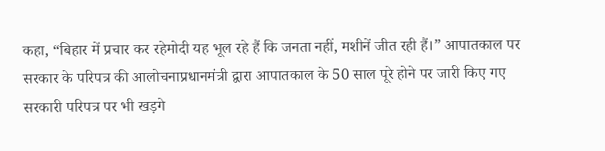कहा, “बिहार में प्रचार कर रहेमोदी यह भूल रहे हैं कि जनता नहीं, मशीनें जीत रही हैं।” आपातकाल पर सरकार के परिपत्र की आलोचनाप्रधानमंत्री द्वारा आपातकाल के 50 साल पूरे होने पर जारी किए गए सरकारी परिपत्र पर भी खड़गे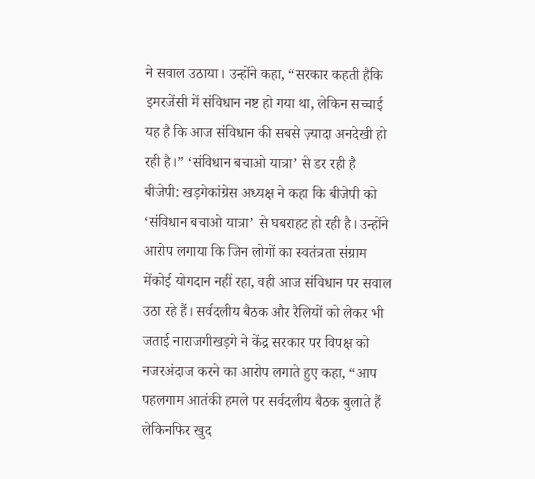ने सवाल उठाया। उन्होंने कहा, “सरकार कहती हैकि इमरजेंसी में संविधान नष्ट हो गया था, लेकिन सच्चाई यह है कि आज संविधान की सबसे ज़्यादा अनदेखी हो रही है।” ‘संविधान बचाओ यात्रा’ से डर रही है बीजेपी: खड़गेकांग्रेस अध्यक्ष ने कहा कि बीजेपी को ‘संविधान बचाओ यात्रा’ से घबराहट हो रही है। उन्होंने आरोप लगाया कि जिन लोगों का स्वतंत्रता संग्राम मेंकोई योगदान नहीं रहा, वही आज संविधान पर सवाल उठा रहे हैं। सर्वदलीय बैठक और रैलियों को लेकर भी जताई नाराजगीखड़गे ने केंद्र सरकार पर विपक्ष को नजरअंदाज करने का आरोप लगाते हुए कहा, “आप पहलगाम आतंकी हमले पर सर्वदलीय बैठक बुलाते हैं लेकिनफिर खुद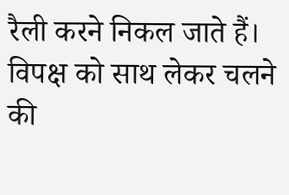रैली करने निकल जाते हैं। विपक्ष को साथ लेकर चलने की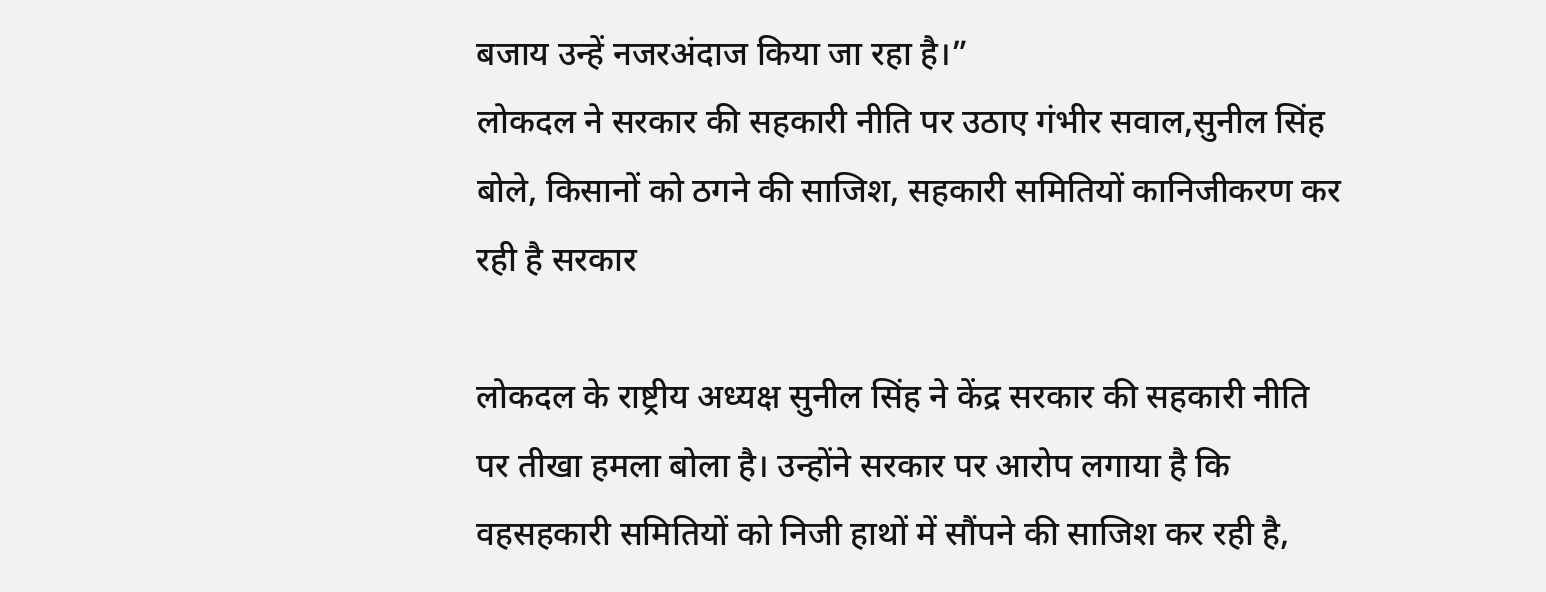बजाय उन्हें नजरअंदाज किया जा रहा है।”
लोकदल ने सरकार की सहकारी नीति पर उठाए गंभीर सवाल,सुनील सिंह बोले, किसानों को ठगने की साजिश, सहकारी समितियों कानिजीकरण कर रही है सरकार

लोकदल के राष्ट्रीय अध्यक्ष सुनील सिंह ने केंद्र सरकार की सहकारी नीति पर तीखा हमला बोला है। उन्होंने सरकार पर आरोप लगाया है कि वहसहकारी समितियों को निजी हाथों में सौंपने की साजिश कर रही है,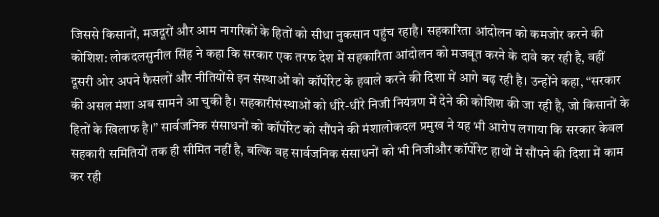जिससे किसानों, मजदूरों और आम नागरिकों के हितों को सीधा नुकसान पहुंच रहाहै। सहकारिता आंदोलन को कमजोर करने की कोशिश: लोकदलसुनील सिंह ने कहा कि सरकार एक तरफ देश में सहकारिता आंदोलन को मजबूत करने के दावे कर रही है, वहीं दूसरी ओर अपने फैसलों और नीतियोंसे इन संस्थाओं को कॉर्पोरेट के हवाले करने की दिशा में आगे बढ़ रही है। उन्होंने कहा, “सरकार की असल मंशा अब सामने आ चुकी है। सहकारीसंस्थाओं को धीरे-धीरे निजी नियंत्रण में देने की कोशिश की जा रही है, जो किसानों के हितों के खिलाफ है।” सार्वजनिक संसाधनों को कॉर्पोरेट को सौंपने की मंशालोकदल प्रमुख ने यह भी आरोप लगाया कि सरकार केवल सहकारी समितियों तक ही सीमित नहीं है, बल्कि वह सार्वजनिक संसाधनों को भी निजीऔर कॉर्पोरेट हाथों में सौंपने की दिशा में काम कर रही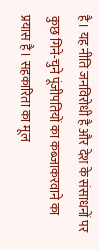है। यह नीति जनविरोधी है और देश के संसाधनों पर कुछ गिने-चुने पूंजीपतियों का कब्जाकरवाने का प्रयास है। सहकारिता का मूल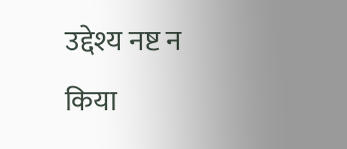उद्देश्य नष्ट न किया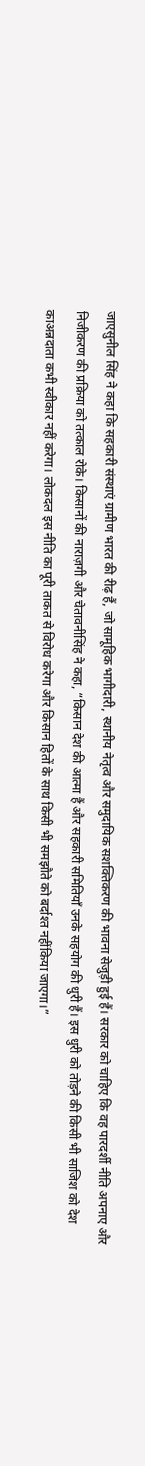जाएसुनील सिंह ने कहा कि सहकारी संस्थाएं ग्रामीण भारत की रीढ़ हैं, जो सामूहिक भागीदारी, स्थानीय नेतृत्व और समुदायिक सशक्तिकरण की भावना सेजुड़ी हुई हैं। सरकार को चाहिए कि वह पारदर्शी नीति अपनाए और निजीकरण की प्रक्रिया को तत्काल रोके। किसानों की नाराज़गी और चेतावनीसिंह ने कहा, “किसान देश की आत्मा हैं और सहकारी समितियाँ उनके सहयोग की धुरी हैं। इस धुरी को तोड़ने की किसी भी साजिश को देश काअन्नदाता कभी स्वीकार नहीं करेगा। लोकदल इस नीति का पूरी ताकत से विरोध करेगा और किसान हितों के साथ किसी भी समझौते को बर्दाश्त नहींकिया जाएगा।”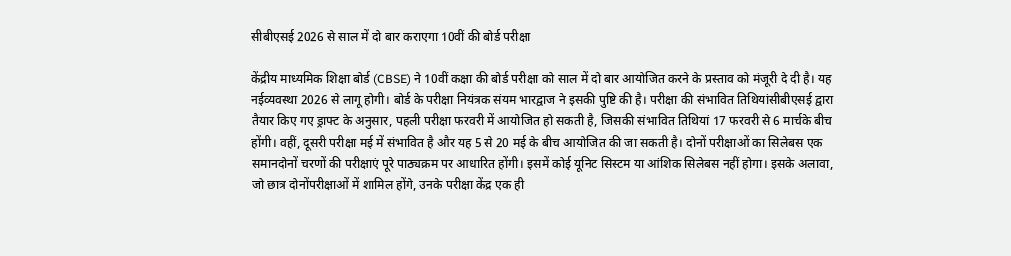सीबीएसई 2026 से साल में दो बार कराएगा 10वीं की बोर्ड परीक्षा

केंद्रीय माध्यमिक शिक्षा बोर्ड (CBSE) ने 10वीं कक्षा की बोर्ड परीक्षा को साल में दो बार आयोजित करने के प्रस्ताव को मंजूरी दे दी है। यह नईव्यवस्था 2026 से लागू होगी। बोर्ड के परीक्षा नियंत्रक संयम भारद्वाज ने इसकी पुष्टि की है। परीक्षा की संभावित तिथियांसीबीएसई द्वारा तैयार किए गए ड्राफ्ट के अनुसार, पहली परीक्षा फरवरी में आयोजित हो सकती है, जिसकी संभावित तिथियां 17 फरवरी से 6 मार्चके बीच होंगी। वहीं, दूसरी परीक्षा मई में संभावित है और यह 5 से 20 मई के बीच आयोजित की जा सकती है। दोनों परीक्षाओं का सिलेबस एक समानदोनों चरणों की परीक्षाएं पूरे पाठ्यक्रम पर आधारित होंगी। इसमें कोई यूनिट सिस्टम या आंशिक सिलेबस नहीं होगा। इसके अलावा, जो छात्र दोनोंपरीक्षाओं में शामिल होंगे, उनके परीक्षा केंद्र एक ही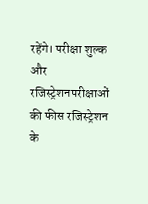रहेंगे। परीक्षा शुल्क और रजिस्ट्रेशनपरीक्षाओं की फीस रजिस्ट्रेशन के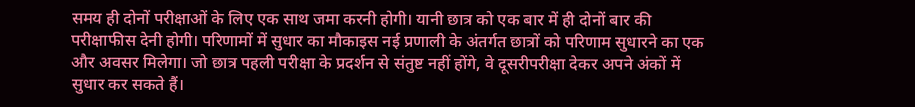समय ही दोनों परीक्षाओं के लिए एक साथ जमा करनी होगी। यानी छात्र को एक बार में ही दोनों बार की परीक्षाफीस देनी होगी। परिणामों में सुधार का मौकाइस नई प्रणाली के अंतर्गत छात्रों को परिणाम सुधारने का एक और अवसर मिलेगा। जो छात्र पहली परीक्षा के प्रदर्शन से संतुष्ट नहीं होंगे, वे दूसरीपरीक्षा देकर अपने अंकों में सुधार कर सकते हैं।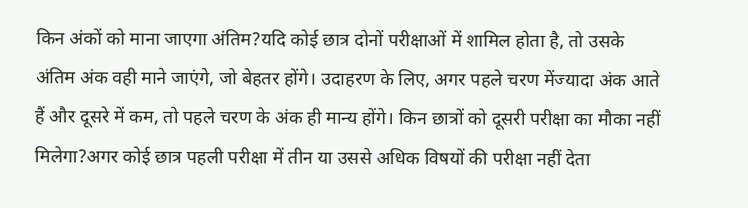किन अंकों को माना जाएगा अंतिम?यदि कोई छात्र दोनों परीक्षाओं में शामिल होता है, तो उसके अंतिम अंक वही माने जाएंगे, जो बेहतर होंगे। उदाहरण के लिए, अगर पहले चरण मेंज्यादा अंक आते हैं और दूसरे में कम, तो पहले चरण के अंक ही मान्य होंगे। किन छात्रों को दूसरी परीक्षा का मौका नहीं मिलेगा?अगर कोई छात्र पहली परीक्षा में तीन या उससे अधिक विषयों की परीक्षा नहीं देता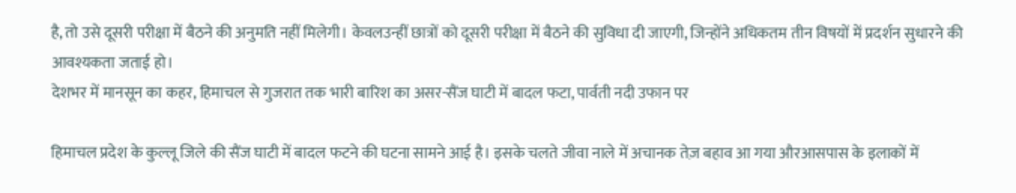है, तो उसे दूसरी परीक्षा में बैठने की अनुमति नहीं मिलेगी। केवलउन्हीं छात्रों को दूसरी परीक्षा में बैठने की सुविधा दी जाएगी, जिन्होंने अधिकतम तीन विषयों में प्रदर्शन सुधारने की आवश्यकता जताई हो।
देशभर में मानसून का कहर, हिमाचल से गुजरात तक भारी बारिश का असर-सैंज घाटी में बादल फटा, पार्वती नदी उफान पर

हिमाचल प्रदेश के कुल्लू जिले की सैंज घाटी में बादल फटने की घटना सामने आई है। इसके चलते जीवा नाले में अचानक तेज़ बहाव आ गया औरआसपास के इलाकों में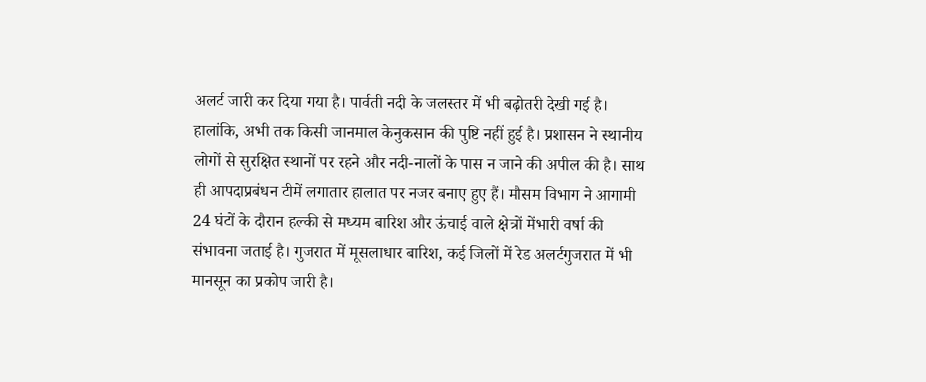अलर्ट जारी कर दिया गया है। पार्वती नदी के जलस्तर में भी बढ़ोतरी देखी गई है। हालांकि, अभी तक किसी जानमाल केनुकसान की पुष्टि नहीं हुई है। प्रशासन ने स्थानीय लोगों से सुरक्षित स्थानों पर रहने और नदी-नालों के पास न जाने की अपील की है। साथ ही आपदाप्रबंधन टीमें लगातार हालात पर नजर बनाए हुए हैं। मौसम विभाग ने आगामी 24 घंटों के दौरान हल्की से मध्यम बारिश और ऊंचाई वाले क्षेत्रों मेंभारी वर्षा की संभावना जताई है। गुजरात में मूसलाधार बारिश, कई जिलों में रेड अलर्टगुजरात में भी मानसून का प्रकोप जारी है।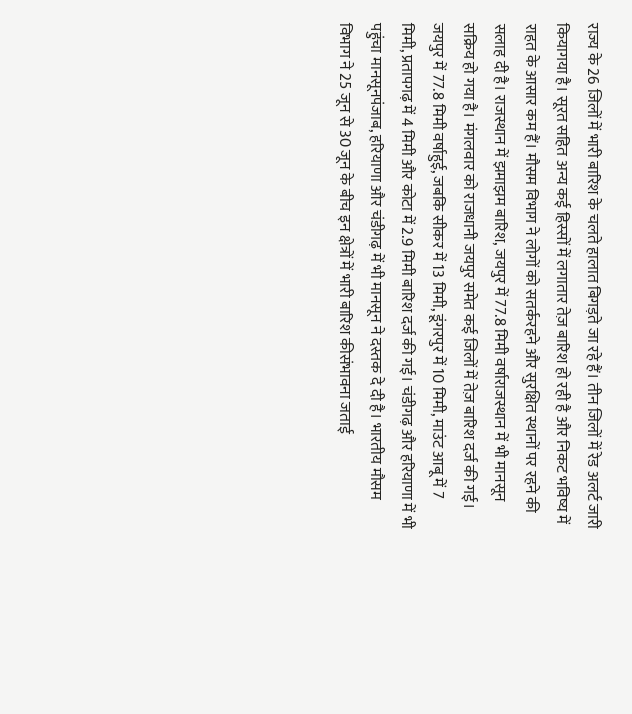राज्य के 26 जिलों में भारी बारिश के चलते हालात बिगड़ते जा रहे हैं। तीन जिलों में रेड अलर्ट जारी कियागया है। सूरत सहित अन्य कई हिस्सों में लगातार तेज़ बारिश हो रही है और निकट भविष्य में राहत के आसार कम हैं। मौसम विभाग ने लोगों को सतर्करहने और सुरक्षित स्थानों पर रहने की सलाह दी है। राजस्थान में झमाझम बारिश, जयपुर में 77.8 मिमी वर्षाराजस्थान में भी मानसून सक्रिय हो गया है। मंगलवार को राजधानी जयपुर समेत कई जिलों में तेज़ बारिश दर्ज की गई। जयपुर में 77.8 मिमी वर्षाहुई, जबकि सीकर में 13 मिमी, डूंगरपुर में 10 मिमी, माउंट आबू में 7 मिमी, प्रतापगढ़ में 4 मिमी और कोटा में 2.9 मिमी बारिश दर्ज की गई। चंडीगढ़ और हरियाणा में भी पहुंचा मानसूनपंजाब, हरियाणा और चंडीगढ़ में भी मानसून ने दस्तक दे दी है। भारतीय मौसम विभाग ने 25 जून से 30 जून के बीच इन क्षेत्रों में भारी बारिश कीसंभावना जताई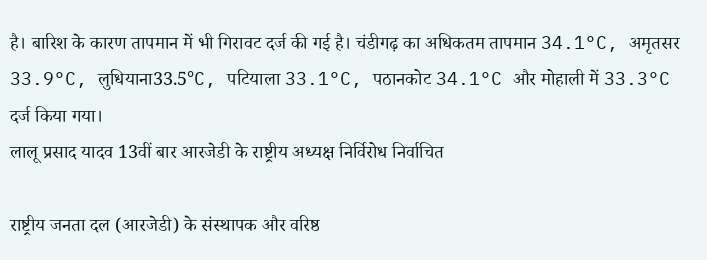है। बारिश के कारण तापमान में भी गिरावट दर्ज की गई है। चंडीगढ़ का अधिकतम तापमान 34.1°C, अमृतसर 33.9°C, लुधियाना33.5°C, पटियाला 33.1°C, पठानकोट 34.1°C और मोहाली में 33.3°C दर्ज किया गया।
लालू प्रसाद यादव 13वीं बार आरजेडी के राष्ट्रीय अध्यक्ष निर्विरोध निर्वाचित

राष्ट्रीय जनता दल (आरजेडी) के संस्थापक और वरिष्ठ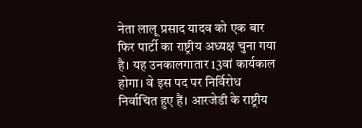नेता लालू प्रसाद यादव को एक बार फिर पार्टी का राष्ट्रीय अध्यक्ष चुना गया है। यह उनकालगातार 13वां कार्यकाल होगा। वे इस पद पर निर्विरोध निर्वाचित हुए हैं। आरजेडी के राष्ट्रीय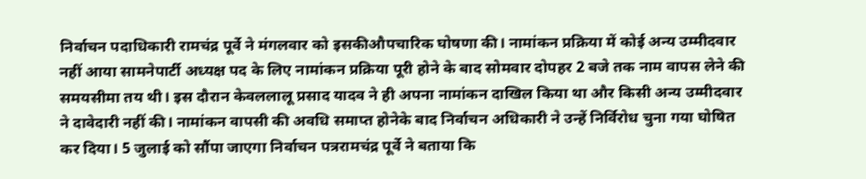निर्वाचन पदाधिकारी रामचंद्र पूर्वे ने मंगलवार को इसकीऔपचारिक घोषणा की। नामांकन प्रक्रिया में कोई अन्य उम्मीदवार नहीं आया सामनेपार्टी अध्यक्ष पद के लिए नामांकन प्रक्रिया पूरी होने के बाद सोमवार दोपहर 2 बजे तक नाम वापस लेने की समयसीमा तय थी। इस दौरान केवललालू प्रसाद यादव ने ही अपना नामांकन दाखिल किया था और किसी अन्य उम्मीदवार ने दावेदारी नहीं की। नामांकन वापसी की अवधि समाप्त होनेके बाद निर्वाचन अधिकारी ने उन्हें निर्विरोध चुना गया घोषित कर दिया। 5 जुलाई को सौंपा जाएगा निर्वाचन पत्ररामचंद्र पूर्वे ने बताया कि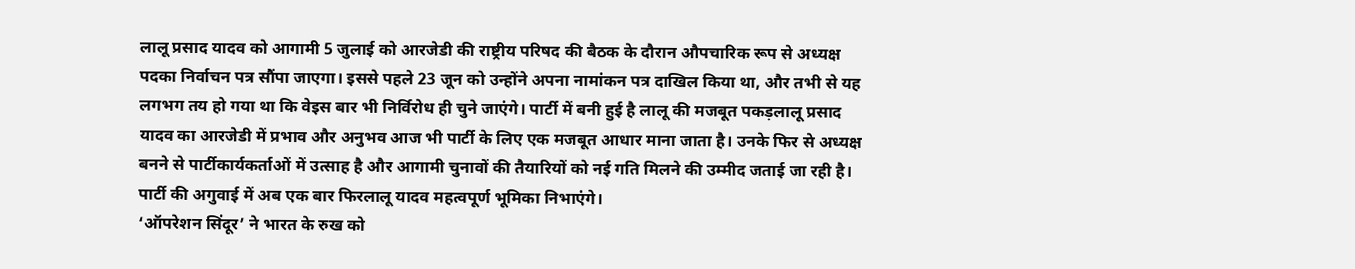लालू प्रसाद यादव को आगामी 5 जुलाई को आरजेडी की राष्ट्रीय परिषद की बैठक के दौरान औपचारिक रूप से अध्यक्ष पदका निर्वाचन पत्र सौंपा जाएगा। इससे पहले 23 जून को उन्होंने अपना नामांकन पत्र दाखिल किया था, और तभी से यह लगभग तय हो गया था कि वेइस बार भी निर्विरोध ही चुने जाएंगे। पार्टी में बनी हुई है लालू की मजबूत पकड़लालू प्रसाद यादव का आरजेडी में प्रभाव और अनुभव आज भी पार्टी के लिए एक मजबूत आधार माना जाता है। उनके फिर से अध्यक्ष बनने से पार्टीकार्यकर्ताओं में उत्साह है और आगामी चुनावों की तैयारियों को नई गति मिलने की उम्मीद जताई जा रही है। पार्टी की अगुवाई में अब एक बार फिरलालू यादव महत्वपूर्ण भूमिका निभाएंगे।
‘ऑपरेशन सिंदूर’ ने भारत के रुख को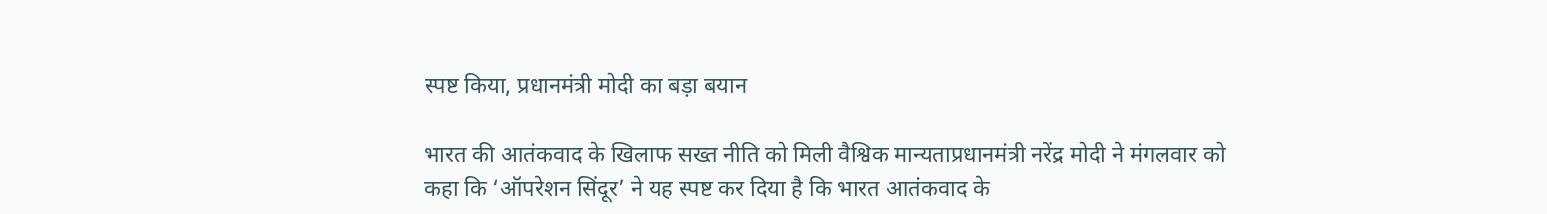स्पष्ट किया, प्रधानमंत्री मोदी का बड़ा बयान

भारत की आतंकवाद के खिलाफ सख्त नीति को मिली वैश्विक मान्यताप्रधानमंत्री नरेंद्र मोदी ने मंगलवार को कहा कि ‘ऑपरेशन सिंदूर’ ने यह स्पष्ट कर दिया है कि भारत आतंकवाद के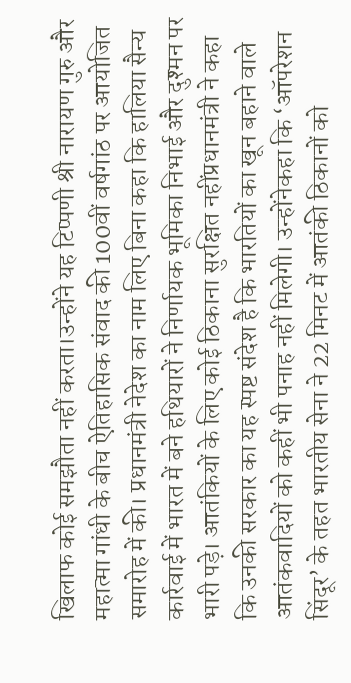खिलाफ कोई समझौता नहीं करता।उन्होंने यह टिप्पणी श्री नारायण गुरु और महात्मा गांधी के बीच ऐतिहासिक संवाद की 100वीं वर्षगांठ पर आयोजित समारोह में की। प्रधानमंत्री नेदेश का नाम लिए बिना कहा कि हालिया सैन्य कार्रवाई में भारत में बने हथियारों ने निर्णायक भूमिका निभाई और दुश्मन पर भारी पड़े। आतंकियों के लिए कोई ठिकाना सुरक्षित नहींप्रधानमंत्री ने कहा कि उनकी सरकार का यह स्पष्ट संदेश है कि भारतियों का खून बहाने वाले आतंकवादियों को कहीं भी पनाह नहीं मिलेगी। उन्होंनेकहा कि ‘ऑपरेशन सिंदूर’ के तहत भारतीय सेना ने 22 मिनट में आतंकी ठिकानों को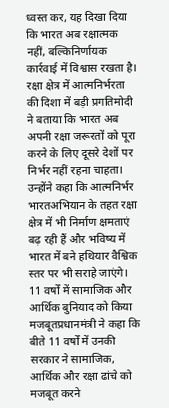ध्वस्त कर, यह दिखा दिया कि भारत अब रक्षात्मक नहीं, बल्किनिर्णायक कार्रवाई में विश्वास रखता है। रक्षा क्षेत्र में आत्मनिर्भरता की दिशा में बड़ी प्रगतिमोदी ने बताया कि भारत अब अपनी रक्षा जरूरतों को पूरा करने के लिए दूसरे देशों पर निर्भर नहीं रहना चाहता। उन्होंने कहा कि आत्मनिर्भर भारतअभियान के तहत रक्षा क्षेत्र में भी निर्माण क्षमताएं बढ़ रही हैं और भविष्य में भारत में बने हथियार वैश्विक स्तर पर भी सराहे जाएंगे। 11 वर्षों में सामाजिक और आर्थिक बुनियाद को किया मजबूतप्रधानमंत्री ने कहा कि बीते 11 वर्षों में उनकी सरकार ने सामाजिक, आर्थिक और रक्षा ढांचे को मजबूत करने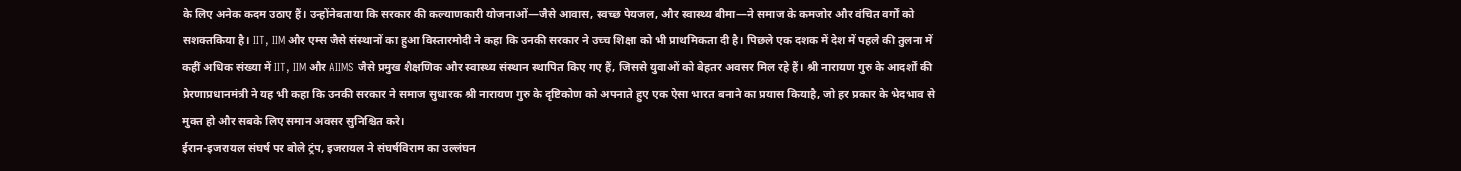के लिए अनेक कदम उठाए हैं। उन्होंनेबताया कि सरकार की कल्याणकारी योजनाओं—जैसे आवास, स्वच्छ पेयजल, और स्वास्थ्य बीमा—ने समाज के कमजोर और वंचित वर्गों को सशक्तकिया है। IIT, IIM और एम्स जैसे संस्थानों का हुआ विस्तारमोदी ने कहा कि उनकी सरकार ने उच्च शिक्षा को भी प्राथमिकता दी है। पिछले एक दशक में देश में पहले की तुलना में कहीं अधिक संख्या में IIT, IIM और AIIMS जैसे प्रमुख शैक्षणिक और स्वास्थ्य संस्थान स्थापित किए गए हैं, जिससे युवाओं को बेहतर अवसर मिल रहे हैं। श्री नारायण गुरु के आदर्शों की प्रेरणाप्रधानमंत्री ने यह भी कहा कि उनकी सरकार ने समाज सुधारक श्री नारायण गुरु के दृष्टिकोण को अपनाते हुए एक ऐसा भारत बनाने का प्रयास कियाहै, जो हर प्रकार के भेदभाव से मुक्त हो और सबके लिए समान अवसर सुनिश्चित करे।
ईरान-इजरायल संघर्ष पर बोले ट्रंप, इजरायल ने संघर्षविराम का उल्लंघन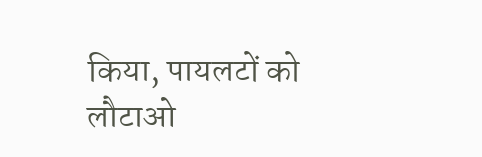किया, पायलटों को लौटाओ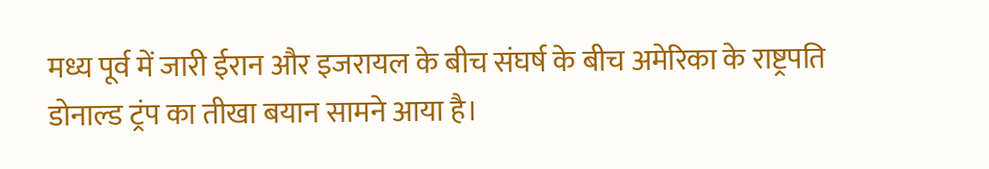मध्य पूर्व में जारी ईरान और इजरायल के बीच संघर्ष के बीच अमेरिका के राष्ट्रपति डोनाल्ड ट्रंप का तीखा बयान सामने आया है।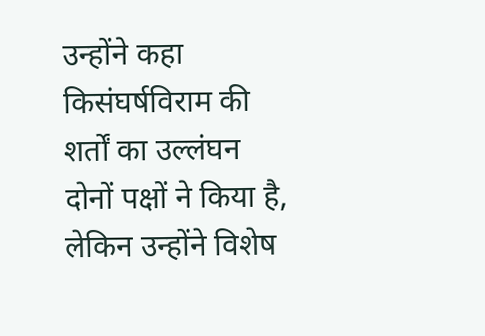उन्होंने कहा किसंघर्षविराम की शर्तों का उल्लंघन दोनों पक्षों ने किया है, लेकिन उन्होंने विशेष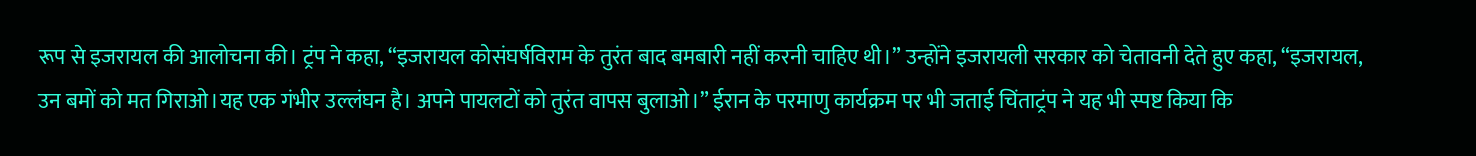रूप से इजरायल की आलोचना की। ट्रंप ने कहा, “इजरायल कोसंघर्षविराम के तुरंत बाद बमबारी नहीं करनी चाहिए थी।” उन्होंने इजरायली सरकार को चेतावनी देते हुए कहा, “इजरायल, उन बमों को मत गिराओ।यह एक गंभीर उल्लंघन है। अपने पायलटों को तुरंत वापस बुलाओ।” ईरान के परमाणु कार्यक्रम पर भी जताई चिंताट्रंप ने यह भी स्पष्ट किया कि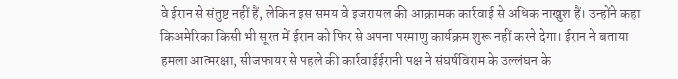वे ईरान से संतुष्ट नहीं हैं, लेकिन इस समय वे इजरायल की आक्रामक कार्रवाई से अधिक नाखुश हैं। उन्होंने कहा किअमेरिका किसी भी सूरत में ईरान को फिर से अपना परमाणु कार्यक्रम शुरू नहीं करने देगा। ईरान ने बताया हमला आत्मरक्षा, सीजफायर से पहले की कार्रवाईईरानी पक्ष ने संघर्षविराम के उल्लंघन के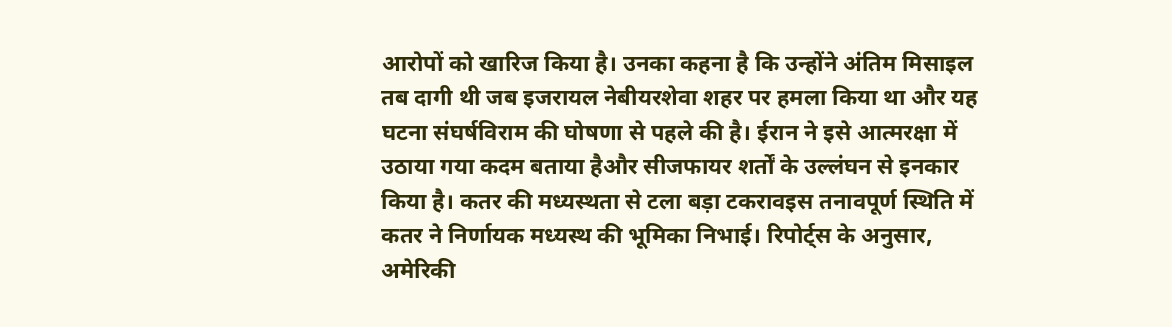आरोपों को खारिज किया है। उनका कहना है कि उन्होंने अंतिम मिसाइल तब दागी थी जब इजरायल नेबीयरशेवा शहर पर हमला किया था और यह घटना संघर्षविराम की घोषणा से पहले की है। ईरान ने इसे आत्मरक्षा में उठाया गया कदम बताया हैऔर सीजफायर शर्तों के उल्लंघन से इनकार किया है। कतर की मध्यस्थता से टला बड़ा टकरावइस तनावपूर्ण स्थिति में कतर ने निर्णायक मध्यस्थ की भूमिका निभाई। रिपोर्ट्स के अनुसार, अमेरिकी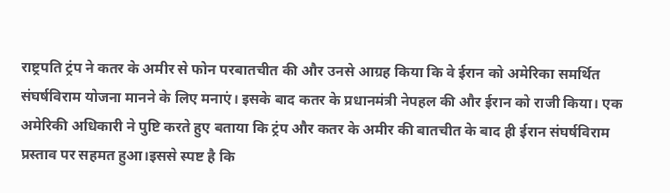राष्ट्रपति ट्रंप ने कतर के अमीर से फोन परबातचीत की और उनसे आग्रह किया कि वे ईरान को अमेरिका समर्थित संघर्षविराम योजना मानने के लिए मनाएं। इसके बाद कतर के प्रधानमंत्री नेपहल की और ईरान को राजी किया। एक अमेरिकी अधिकारी ने पुष्टि करते हुए बताया कि ट्रंप और कतर के अमीर की बातचीत के बाद ही ईरान संघर्षविराम प्रस्ताव पर सहमत हुआ।इससे स्पष्ट है कि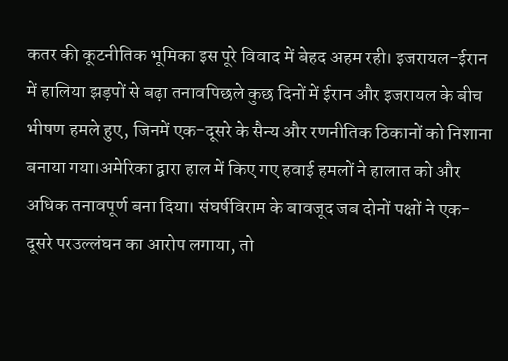कतर की कूटनीतिक भूमिका इस पूरे विवाद में बेहद अहम रही। इजरायल-ईरान में हालिया झड़पों से बढ़ा तनावपिछले कुछ दिनों में ईरान और इजरायल के बीच भीषण हमले हुए, जिनमें एक-दूसरे के सैन्य और रणनीतिक ठिकानों को निशाना बनाया गया।अमेरिका द्वारा हाल में किए गए हवाई हमलों ने हालात को और अधिक तनावपूर्ण बना दिया। संघर्षविराम के बावजूद जब दोनों पक्षों ने एक-दूसरे परउल्लंघन का आरोप लगाया, तो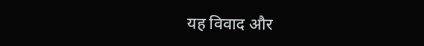यह विवाद और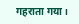गहराता गया।